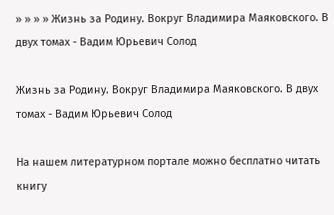» » » » Жизнь за Родину. Вокруг Владимира Маяковского. В двух томах - Вадим Юрьевич Солод

Жизнь за Родину. Вокруг Владимира Маяковского. В двух томах - Вадим Юрьевич Солод

На нашем литературном портале можно бесплатно читать книгу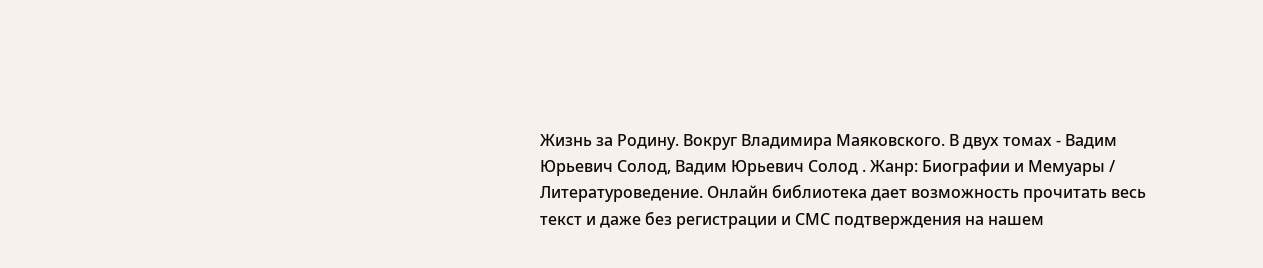Жизнь за Родину. Вокруг Владимира Маяковского. В двух томах - Вадим Юрьевич Солод, Вадим Юрьевич Солод . Жанр: Биографии и Мемуары / Литературоведение. Онлайн библиотека дает возможность прочитать весь текст и даже без регистрации и СМС подтверждения на нашем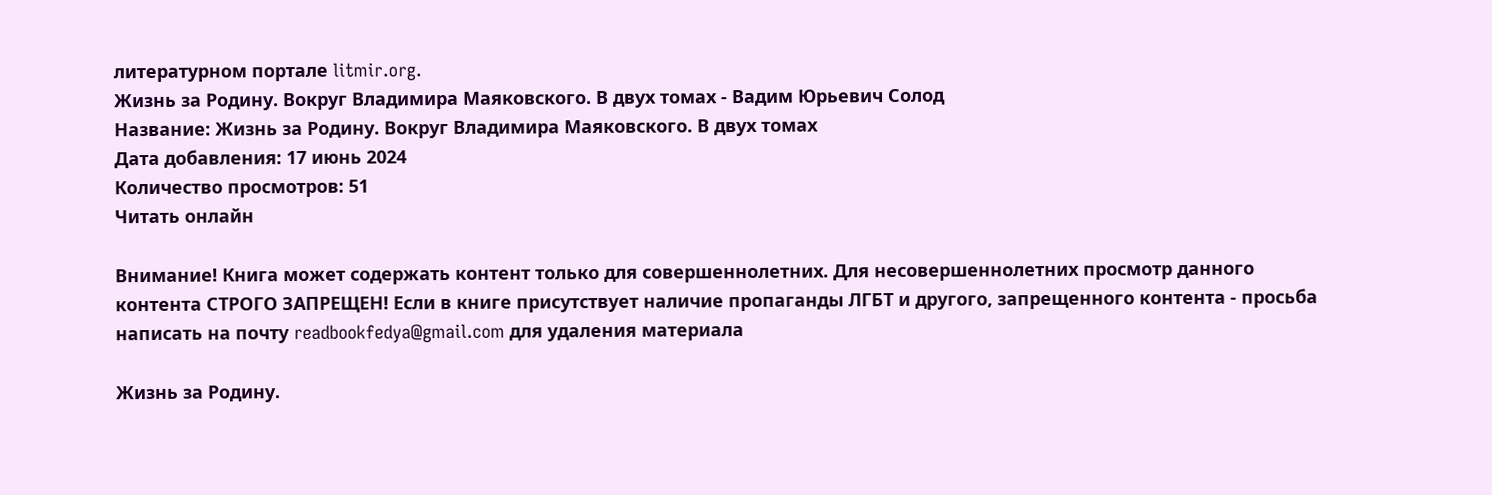литературном портале litmir.org.
Жизнь за Родину. Вокруг Владимира Маяковского. В двух томах - Вадим Юрьевич Солод
Название: Жизнь за Родину. Вокруг Владимира Маяковского. В двух томах
Дата добавления: 17 июнь 2024
Количество просмотров: 51
Читать онлайн

Внимание! Книга может содержать контент только для совершеннолетних. Для несовершеннолетних просмотр данного контента СТРОГО ЗАПРЕЩЕН! Если в книге присутствует наличие пропаганды ЛГБТ и другого, запрещенного контента - просьба написать на почту readbookfedya@gmail.com для удаления материала

Жизнь за Родину.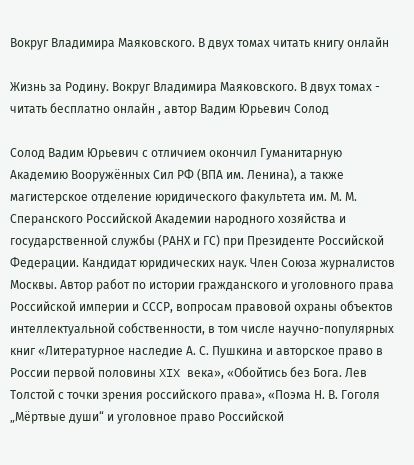Вокруг Владимира Маяковского. В двух томах читать книгу онлайн

Жизнь за Родину. Вокруг Владимира Маяковского. В двух томах - читать бесплатно онлайн , автор Вадим Юрьевич Солод

Солод Вадим Юрьевич с отличием окончил Гуманитарную Академию Вооружённых Сил РФ (ВПА им. Ленина), а также магистерское отделение юридического факультета им. М. М. Сперанского Российской Академии народного хозяйства и государственной службы (РАНХ и ГС) при Президенте Российской Федерации. Кандидат юридических наук. Член Союза журналистов Москвы. Автор работ по истории гражданского и уголовного права Российской империи и СССР, вопросам правовой охраны объектов интеллектуальной собственности, в том числе научно-популярных книг «Литературное наследие А. С. Пушкина и авторское право в России первой половины XIX века», «Обойтись без Бога. Лев Толстой с точки зрения российского права», «Поэма Н. В. Гоголя „Мёртвые души“ и уголовное право Российской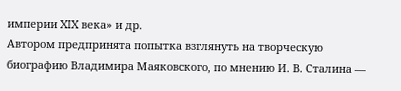империи XIX века» и др.
Автором предпринята попытка взглянуть на творческую биографию Владимира Маяковского, по мнению И. В. Сталина —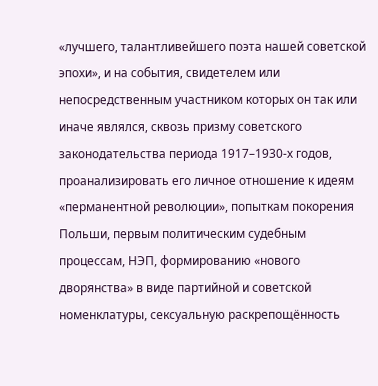«лучшего, талантливейшего поэта нашей советской эпохи», и на события, свидетелем или непосредственным участником которых он так или иначе являлся, сквозь призму советского законодательства периода 1917–1930-х годов, проанализировать его личное отношение к идеям «перманентной революции», попыткам покорения Польши, первым политическим судебным процессам, НЭП, формированию «нового дворянства» в виде партийной и советской номенклатуры, сексуальную раскрепощённость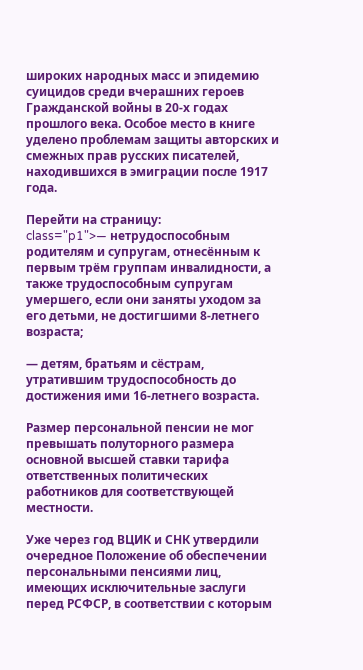широких народных масс и эпидемию суицидов среди вчерашних героев Гражданской войны в 20-х годах прошлого века. Особое место в книге уделено проблемам защиты авторских и смежных прав русских писателей, находившихся в эмиграции после 1917 года.

Перейти на страницу:
class="p1">— нетрудоспособным родителям и супругам, отнесённым к первым трём группам инвалидности, а также трудоспособным супругам умершего, если они заняты уходом за его детьми, не достигшими 8-летнего возраста;

— детям, братьям и сёстрам, утратившим трудоспособность до достижения ими 16-летнего возраста.

Размер персональной пенсии не мог превышать полуторного размера основной высшей ставки тарифа ответственных политических работников для соответствующей местности.

Уже через год ВЦИК и СНК утвердили очередное Положение об обеспечении персональными пенсиями лиц, имеющих исключительные заслуги перед РСФСР, в соответствии с которым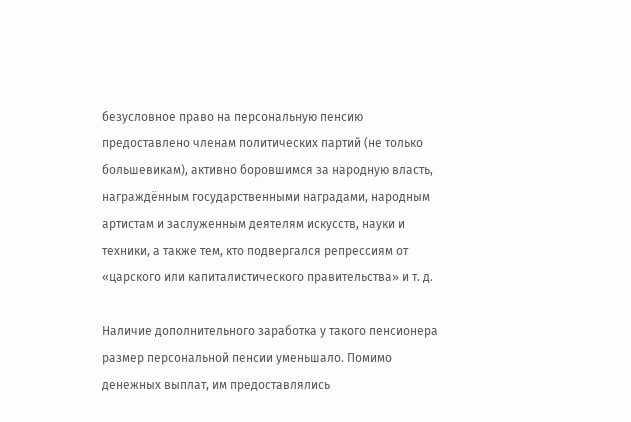безусловное право на персональную пенсию предоставлено членам политических партий (не только большевикам), активно боровшимся за народную власть, награждённым государственными наградами, народным артистам и заслуженным деятелям искусств, науки и техники, а также тем, кто подвергался репрессиям от «царского или капиталистического правительства» и т. д.

Наличие дополнительного заработка у такого пенсионера размер персональной пенсии уменьшало. Помимо денежных выплат, им предоставлялись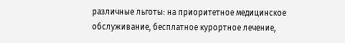различные льготы: на приоритетное медицинское обслуживание, бесплатное курортное лечение,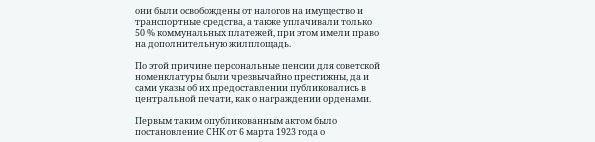они были освобождены от налогов на имущество и транспортные средства, а также уплачивали только 50 % коммунальных платежей, при этом имели право на дополнительную жилплощадь.

По этой причине персональные пенсии для советской номенклатуры были чрезвычайно престижны, да и сами указы об их предоставлении публиковались в центральной печати, как о награждении орденами.

Первым таким опубликованным актом было постановление СНК от 6 марта 1923 года о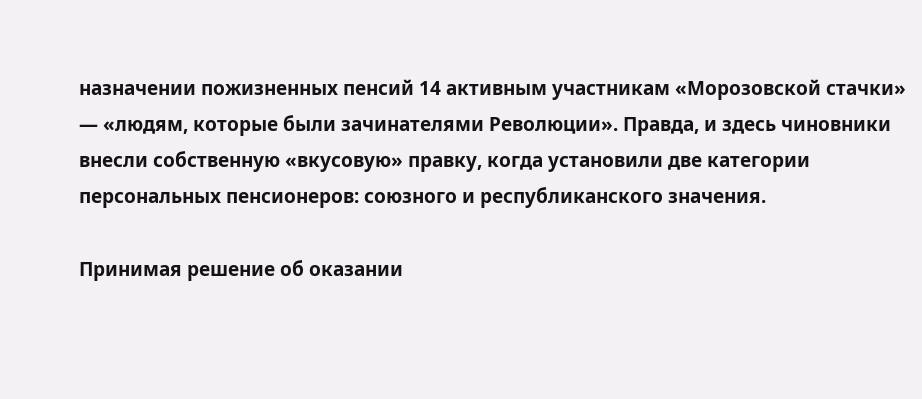назначении пожизненных пенсий 14 активным участникам «Морозовской стачки» — «людям, которые были зачинателями Революции». Правда, и здесь чиновники внесли собственную «вкусовую» правку, когда установили две категории персональных пенсионеров: союзного и республиканского значения.

Принимая решение об оказании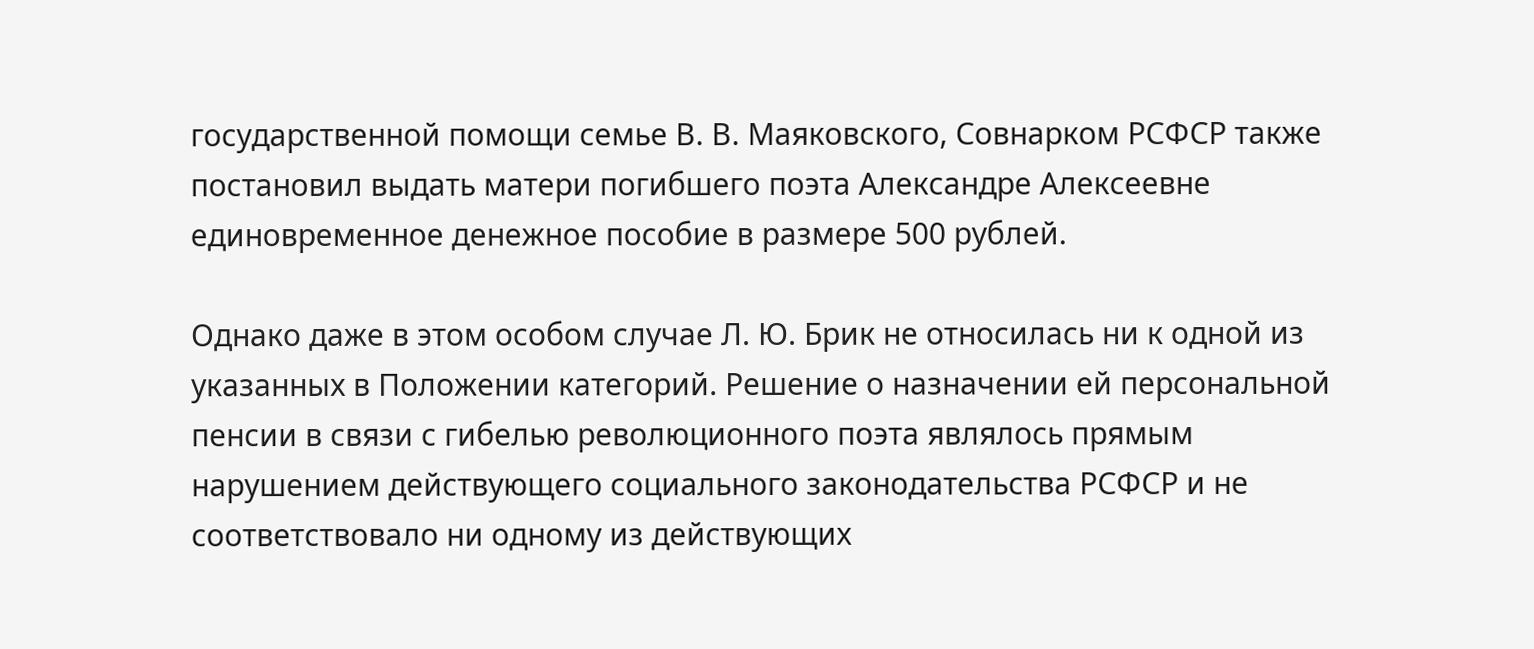государственной помощи семье В. В. Маяковского, Совнарком РСФСР также постановил выдать матери погибшего поэта Александре Алексеевне единовременное денежное пособие в размере 500 рублей.

Однако даже в этом особом случае Л. Ю. Брик не относилась ни к одной из указанных в Положении категорий. Решение о назначении ей персональной пенсии в связи с гибелью революционного поэта являлось прямым нарушением действующего социального законодательства РСФСР и не соответствовало ни одному из действующих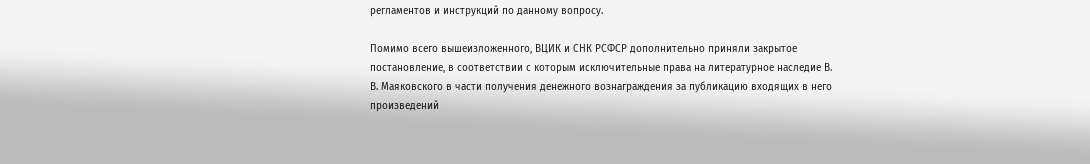регламентов и инструкций по данному вопросу.

Помимо всего вышеизложенного, ВЦИК и СНК РСФСР дополнительно приняли закрытое постановление, в соответствии с которым исключительные права на литературное наследие В. В. Маяковского в части получения денежного вознаграждения за публикацию входящих в него произведений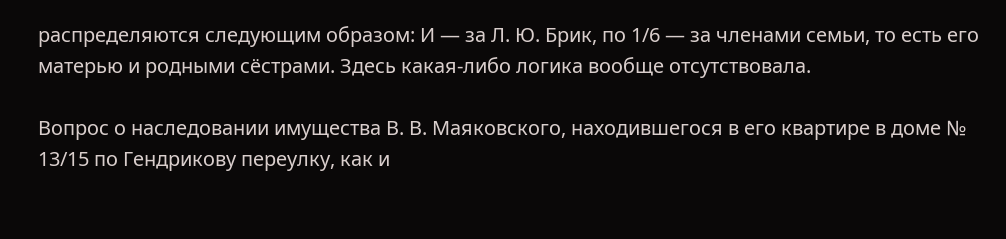распределяются следующим образом: И — за Л. Ю. Брик, по 1/6 — за членами семьи, то есть его матерью и родными сёстрами. Здесь какая-либо логика вообще отсутствовала.

Вопрос о наследовании имущества В. В. Маяковского, находившегося в его квартире в доме № 13/15 по Гендрикову переулку, как и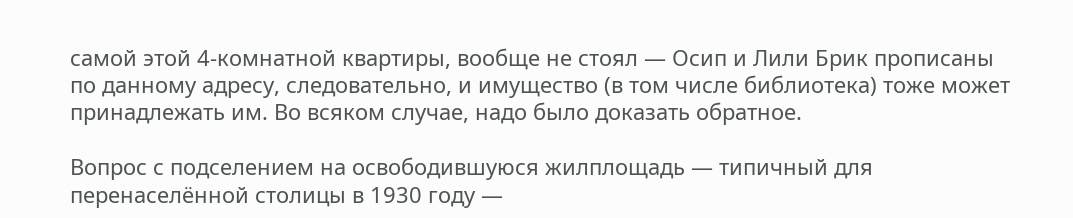самой этой 4-комнатной квартиры, вообще не стоял — Осип и Лили Брик прописаны по данному адресу, следовательно, и имущество (в том числе библиотека) тоже может принадлежать им. Во всяком случае, надо было доказать обратное.

Вопрос с подселением на освободившуюся жилплощадь — типичный для перенаселённой столицы в 1930 году —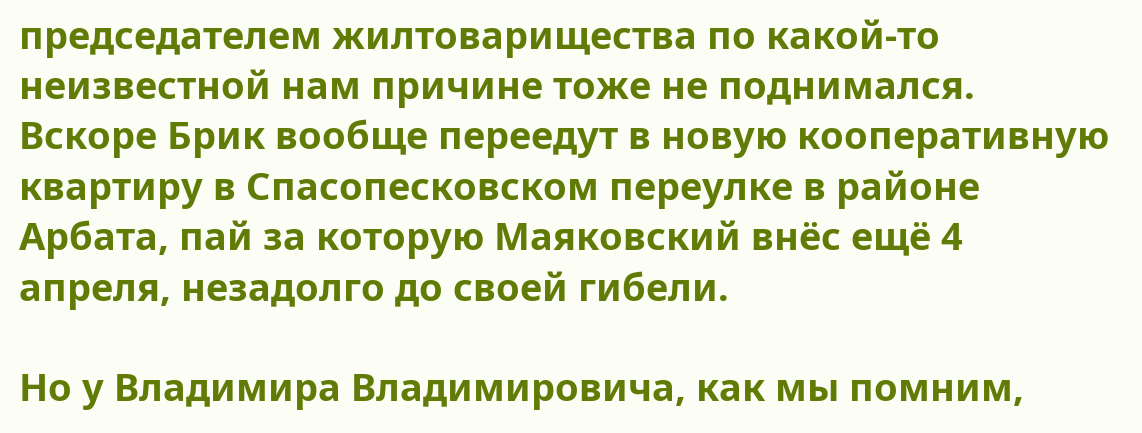председателем жилтоварищества по какой-то неизвестной нам причине тоже не поднимался. Вскоре Брик вообще переедут в новую кооперативную квартиру в Спасопесковском переулке в районе Арбата, пай за которую Маяковский внёс ещё 4 апреля, незадолго до своей гибели.

Но у Владимира Владимировича, как мы помним,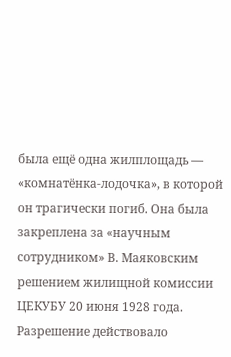была ещё одна жилплощадь — «комнатёнка-лодочка», в которой он трагически погиб. Она была закреплена за «научным сотрудником» В. Маяковским решением жилищной комиссии ЦЕКУБУ 20 июня 1928 года. Разрешение действовало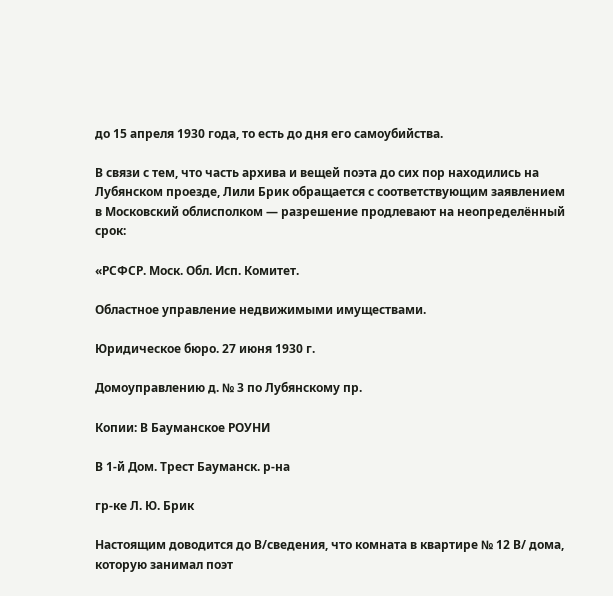до 15 апреля 1930 года, то есть до дня его самоубийства.

В связи с тем, что часть архива и вещей поэта до сих пор находились на Лубянском проезде, Лили Брик обращается с соответствующим заявлением в Московский облисполком — разрешение продлевают на неопределённый срок:

«РСФСР. Моск. Обл. Исп. Комитет.

Областное управление недвижимыми имуществами.

Юридическое бюро. 27 июня 1930 г.

Домоуправлению д. № 3 по Лубянскому пр.

Копии: В Бауманское РОУНИ

В 1-й Дом. Трест Бауманск. р-на

гр-ке Л. Ю. Брик

Настоящим доводится до В/сведения, что комната в квартире № 12 В/ дома, которую занимал поэт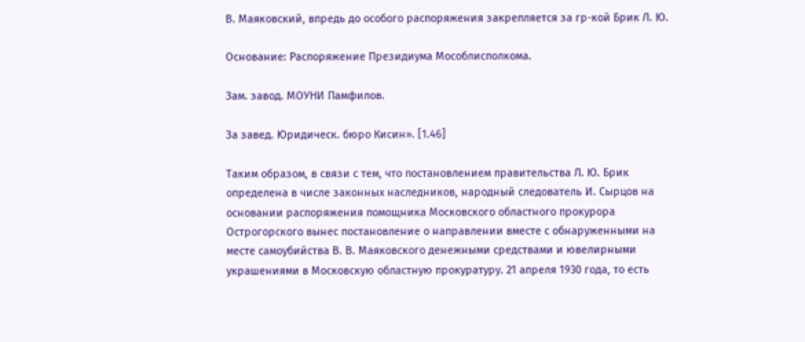В. Маяковский, впредь до особого распоряжения закрепляется за гр-кой Брик Л. Ю.

Основание: Распоряжение Президиума Мособлисполкома.

Зам. завод. МОУНИ Памфилов.

За завед. Юридическ. бюро Кисин». [1.46]

Таким образом, в связи с тем, что постановлением правительства Л. Ю. Брик определена в числе законных наследников, народный следователь И. Сырцов на основании распоряжения помощника Московского областного прокурора Острогорского вынес постановление о направлении вместе с обнаруженными на месте самоубийства В. В. Маяковского денежными средствами и ювелирными украшениями в Московскую областную прокуратуру. 21 апреля 1930 года, то есть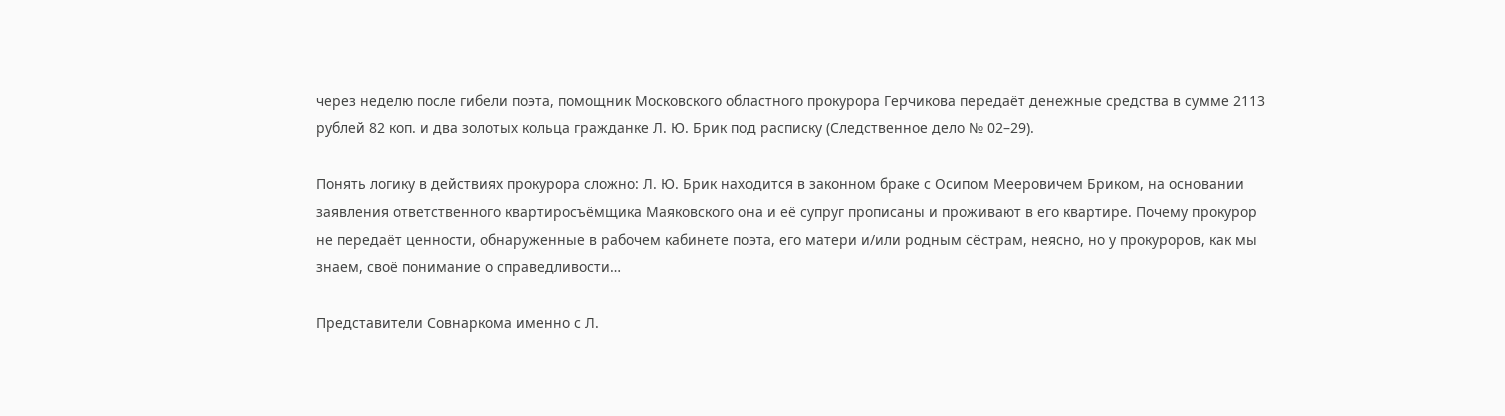через неделю после гибели поэта, помощник Московского областного прокурора Герчикова передаёт денежные средства в сумме 2113 рублей 82 коп. и два золотых кольца гражданке Л. Ю. Брик под расписку (Следственное дело № 02–29).

Понять логику в действиях прокурора сложно: Л. Ю. Брик находится в законном браке с Осипом Мееровичем Бриком, на основании заявления ответственного квартиросъёмщика Маяковского она и её супруг прописаны и проживают в его квартире. Почему прокурор не передаёт ценности, обнаруженные в рабочем кабинете поэта, его матери и/или родным сёстрам, неясно, но у прокуроров, как мы знаем, своё понимание о справедливости…

Представители Совнаркома именно с Л.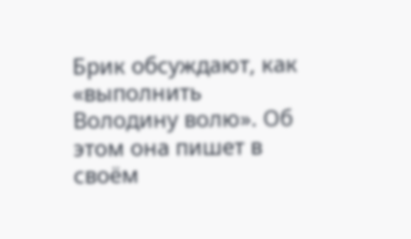Брик обсуждают, как «выполнить Володину волю». Об этом она пишет в своём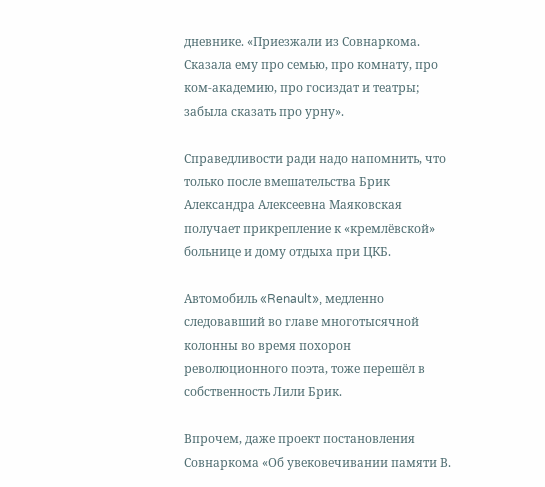дневнике. «Приезжали из Совнаркома. Сказала ему про семью, про комнату, про ком-академию, про госиздат и театры; забыла сказать про урну».

Справедливости ради надо напомнить, что только после вмешательства Брик Александра Алексеевна Маяковская получает прикрепление к «кремлёвской» больнице и дому отдыха при ЦКБ.

Автомобиль «Renault», медленно следовавший во главе многотысячной колонны во время похорон революционного поэта, тоже перешёл в собственность Лили Брик.

Впрочем, даже проект постановления Совнаркома «Об увековечивании памяти В.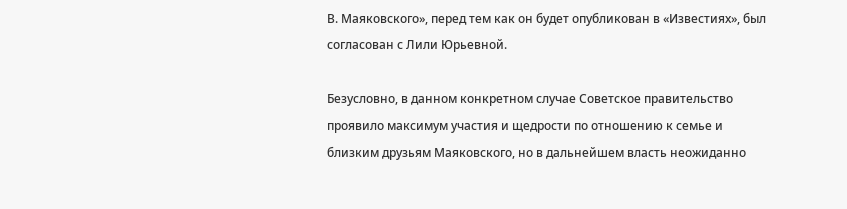В. Маяковского», перед тем как он будет опубликован в «Известиях», был согласован с Лили Юрьевной.

Безусловно, в данном конкретном случае Советское правительство проявило максимум участия и щедрости по отношению к семье и близким друзьям Маяковского, но в дальнейшем власть неожиданно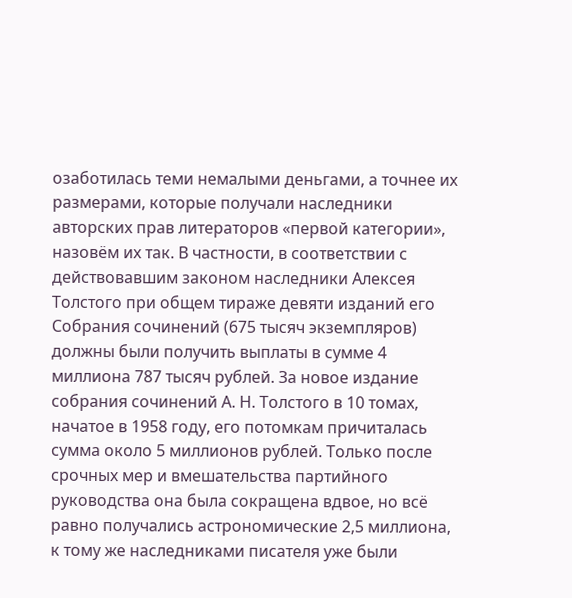озаботилась теми немалыми деньгами, а точнее их размерами, которые получали наследники авторских прав литераторов «первой категории», назовём их так. В частности, в соответствии с действовавшим законом наследники Алексея Толстого при общем тираже девяти изданий его Собрания сочинений (675 тысяч экземпляров) должны были получить выплаты в сумме 4 миллиона 787 тысяч рублей. За новое издание собрания сочинений А. Н. Толстого в 10 томах, начатое в 1958 году, его потомкам причиталась сумма около 5 миллионов рублей. Только после срочных мер и вмешательства партийного руководства она была сокращена вдвое, но всё равно получались астрономические 2,5 миллиона, к тому же наследниками писателя уже были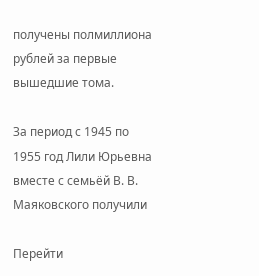получены полмиллиона рублей за первые вышедшие тома.

За период с 1945 по 1955 год Лили Юрьевна вместе с семьёй В. В. Маяковского получили

Перейти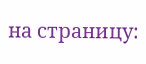на страницу: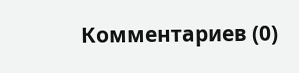Комментариев (0)